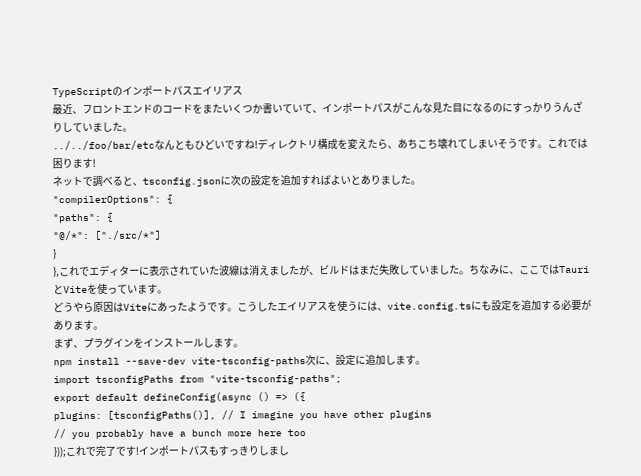TypeScriptのインポートパスエイリアス
最近、フロントエンドのコードをまたいくつか書いていて、インポートパスがこんな見た目になるのにすっかりうんざりしていました。
../../foo/bar/etcなんともひどいですね!ディレクトリ構成を変えたら、あちこち壊れてしまいそうです。これでは困ります!
ネットで調べると、tsconfig.jsonに次の設定を追加すればよいとありました。
"compilerOptions": {
"paths": {
"@/*": ["./src/*"]
}
},これでエディターに表示されていた波線は消えましたが、ビルドはまだ失敗していました。ちなみに、ここではTauriとViteを使っています。
どうやら原因はViteにあったようです。こうしたエイリアスを使うには、vite.config.tsにも設定を追加する必要があります。
まず、プラグインをインストールします。
npm install --save-dev vite-tsconfig-paths次に、設定に追加します。
import tsconfigPaths from "vite-tsconfig-paths";
export default defineConfig(async () => ({
plugins: [tsconfigPaths()], // I imagine you have other plugins
// you probably have a bunch more here too
}));これで完了です!インポートパスもすっきりしまし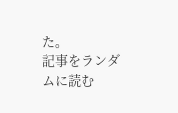た。
記事をランダムに読む